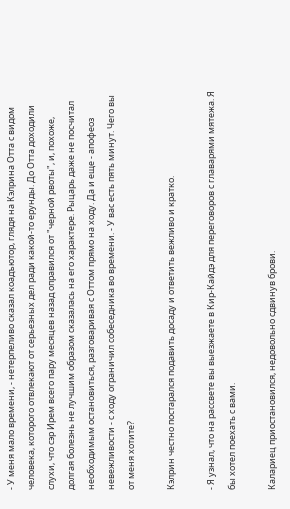- У меня мало времени, - нетерпеливо сказал коадъютор, глядя на Кэлрина Отта с видом человека, которого отвлекают от серьезных дел ради какой-то ерунды. До Отта доходили слухи, что сэр Ирем всего пару месяцев назад оправился от "черной рвоты", и, похоже, долгая болезнь не лучшим образом сказалась на его характере. Рыцарь даже не посчитал необходимым остановиться, разговаривая с Оттом прямо на ходу. Да и еще - апофеоз невежливости - с ходу ограничил собеседника во времени. - У вас есть пять минут. Чего вы от меня хотите?

Кэлрин честно постарался подавить досаду и ответить вежливо и кратко.

- Я узнал, что на рассвете вы выезжаете в Кир-Кайдэ для переговоров с главарями мятежа. Я бы хотел поехать с вами.

Калариец приостановился, недовольно сдвинув брови.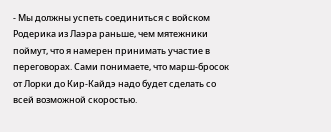- Мы должны успеть соединиться с войском Родерика из Лаэра раньше, чем мятежники поймут, что я намерен принимать участие в переговорах. Сами понимаете, что марш-бросок от Лорки до Кир-Кайдэ надо будет сделать со всей возможной скоростью.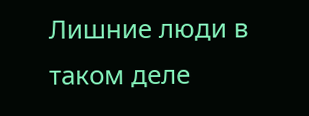Лишние люди в таком деле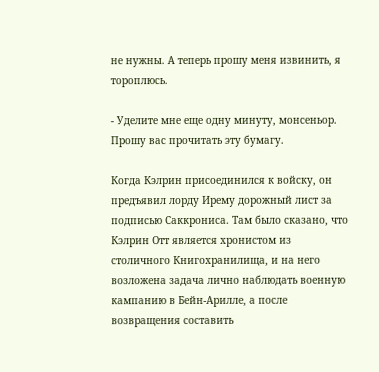не нужны. А теперь прошу меня извинить, я тороплюсь.

- Уделите мне еще одну минуту, монсеньор. Прошу вас прочитать эту бумагу.

Когда Кэлрин присоединился к войску, он предъявил лорду Ирему дорожный лист за подписью Саккрониса. Там было сказано, что Кэлрин Отт является хронистом из столичного Книгохранилища, и на него возложена задача лично наблюдать военную кампанию в Бейн-Арилле, а после возвращения составить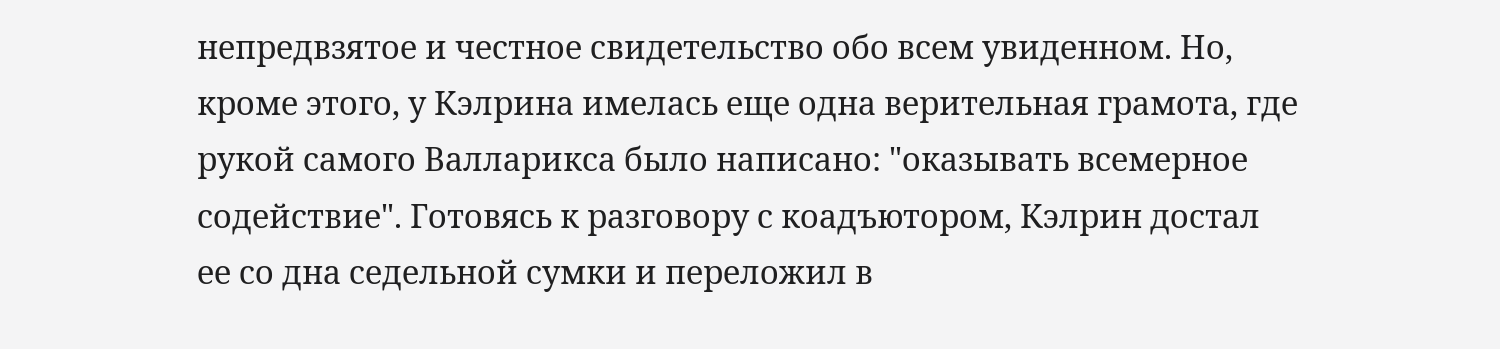непредвзятое и честное свидетельство обо всем увиденном. Но, кроме этого, у Кэлрина имелась еще одна верительная грамота, где рукой самого Валларикса было написано: "оказывать всемерное содействие". Готовясь к разговору с коадъютором, Кэлрин достал ее со дна седельной сумки и переложил в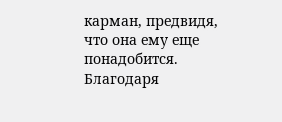карман, предвидя, что она ему еще понадобится. Благодаря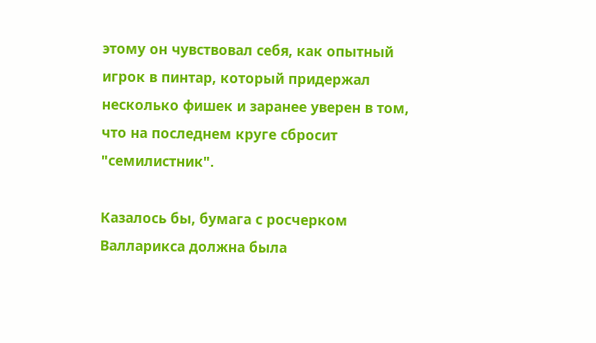этому он чувствовал себя, как опытный игрок в пинтар, который придержал несколько фишек и заранее уверен в том, что на последнем круге сбросит "семилистник".

Казалось бы, бумага с росчерком Валларикса должна была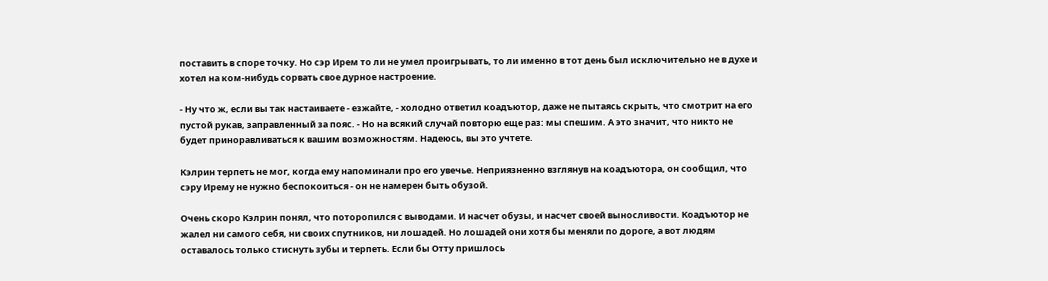поставить в споре точку. Но сэр Ирем то ли не умел проигрывать, то ли именно в тот день был исключительно не в духе и хотел на ком-нибудь сорвать свое дурное настроение.

- Ну что ж, если вы так настаиваете - езжайте, - холодно ответил коадъютор, даже не пытаясь скрыть, что смотрит на его пустой рукав, заправленный за пояс. - Но на всякий случай повторю еще раз: мы спешим. А это значит, что никто не будет приноравливаться к вашим возможностям. Надеюсь, вы это учтете.

Кэлрин терпеть не мог, когда ему напоминали про его увечье. Неприязненно взглянув на коадъютора, он сообщил, что сэру Ирему не нужно беспокоиться - он не намерен быть обузой.

Очень скоро Кэлрин понял, что поторопился с выводами. И насчет обузы, и насчет своей выносливости. Коадъютор не жалел ни самого себя, ни своих спутников, ни лошадей. Но лошадей они хотя бы меняли по дороге, а вот людям оставалось только стиснуть зубы и терпеть. Если бы Отту пришлось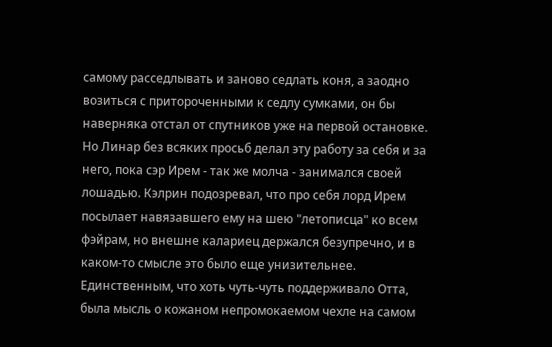самому расседлывать и заново седлать коня, а заодно возиться с притороченными к седлу сумками, он бы наверняка отстал от спутников уже на первой остановке. Но Линар без всяких просьб делал эту работу за себя и за него, пока сэр Ирем - так же молча - занимался своей лошадью. Кэлрин подозревал, что про себя лорд Ирем посылает навязавшего ему на шею "летописца" ко всем фэйрам, но внешне калариец держался безупречно, и в каком-то смысле это было еще унизительнее. Единственным, что хоть чуть-чуть поддерживало Отта, была мысль о кожаном непромокаемом чехле на самом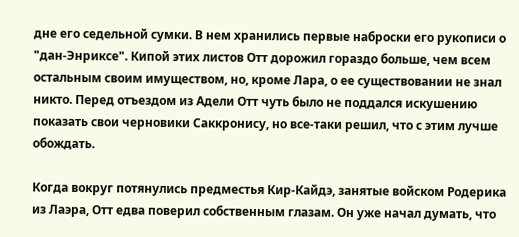дне его седельной сумки. В нем хранились первые наброски его рукописи о "дан-Энриксе". Кипой этих листов Отт дорожил гораздо больше, чем всем остальным своим имуществом, но, кроме Лара, о ее существовании не знал никто. Перед отъездом из Адели Отт чуть было не поддался искушению показать свои черновики Саккронису, но все-таки решил, что с этим лучше обождать.

Когда вокруг потянулись предместья Кир-Кайдэ, занятые войском Родерика из Лаэра, Отт едва поверил собственным глазам. Он уже начал думать, что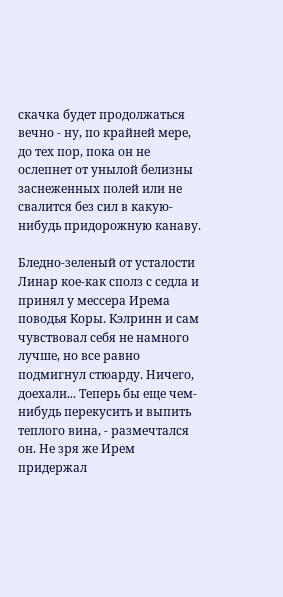скачка будет продолжаться вечно - ну, по крайней мере, до тех пор, пока он не ослепнет от унылой белизны заснеженных полей или не свалится без сил в какую-нибудь придорожную канаву.

Бледно-зеленый от усталости Линар кое-как сполз с седла и принял у мессера Ирема поводья Коры. Кэлринн и сам чувствовал себя не намного лучше, но все равно подмигнул стюарду. Ничего, доехали... Теперь бы еще чем-нибудь перекусить и выпить теплого вина, - размечтался он. Не зря же Ирем придержал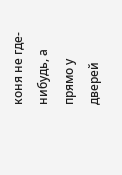коня не где-нибудь, а прямо у дверей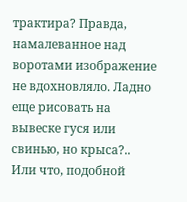трактира? Правда, намалеванное над воротами изображение не вдохновляло. Ладно еще рисовать на вывеске гуся или свинью, но крыса?.. Или что, подобной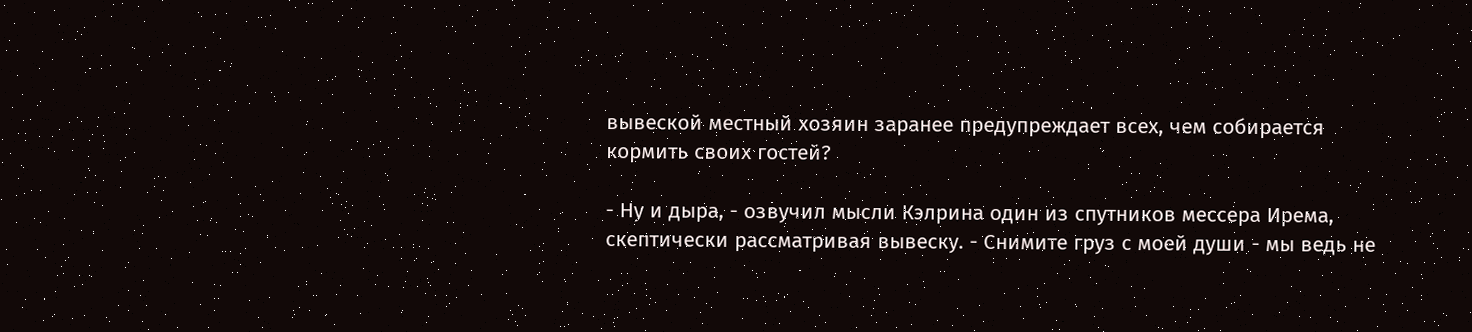вывеской местный хозяин заранее предупреждает всех, чем собирается кормить своих гостей?

- Ну и дыра, - озвучил мысли Кэлрина один из спутников мессера Ирема, скептически рассматривая вывеску. - Снимите груз с моей души - мы ведь не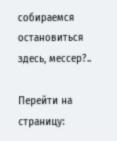собираемся остановиться здесь, мессер?..

Перейти на страницу: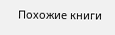Похожие книги